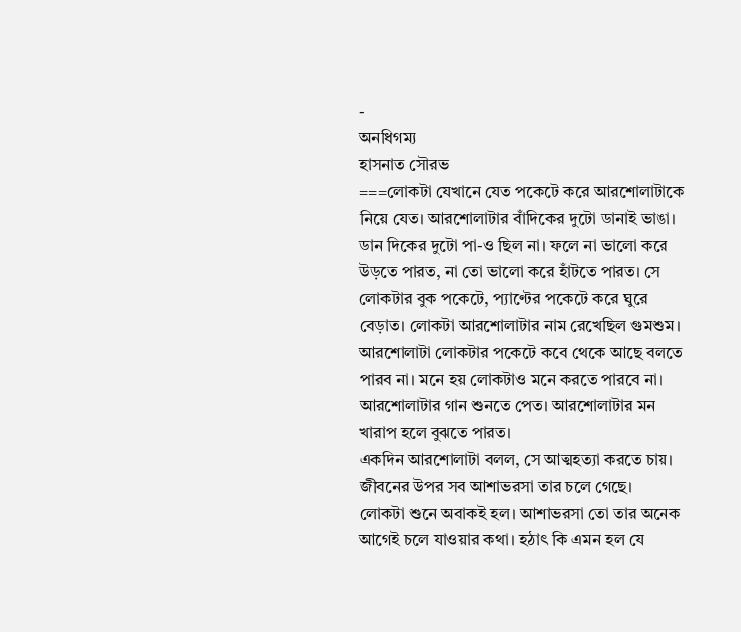-
অনধিগম্য
হাসনাত সৌরভ
===লোকটা যেখানে যেত পকেটে করে আরশোলাটাকে নিয়ে যেত। আরশোলাটার বাঁদিকের দুটো ডানাই ভাঙা। ডান দিকের দুটো পা-ও ছিল না। ফলে না ভালো করে উড়তে পারত, না তো ভালো করে হাঁটতে পারত। সে লোকটার বুক পকেটে, প্যাণ্টের পকেটে করে ঘুরে বেড়াত। লোকটা আরশোলাটার নাম রেখেছিল গুমশুম।
আরশোলাটা লোকটার পকেটে কবে থেকে আছে বলতে পারব না। মনে হয় লোকটাও মনে করতে পারবে না। আরশোলাটার গান শুনতে পেত। আরশোলাটার মন খারাপ হলে বুঝতে পারত।
একদিন আরশোলাটা বলল, সে আত্মহত্যা করতে চায়। জীবনের উপর সব আশাভরসা তার চলে গেছে।
লোকটা শুনে অবাকই হল। আশাভরসা তো তার অনেক আগেই চলে যাওয়ার কথা। হঠাৎ কি এমন হল যে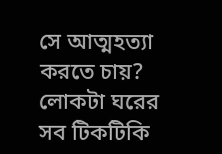সে আত্মহত্যা করতে চায়?
লোকটা ঘরের সব টিকটিকি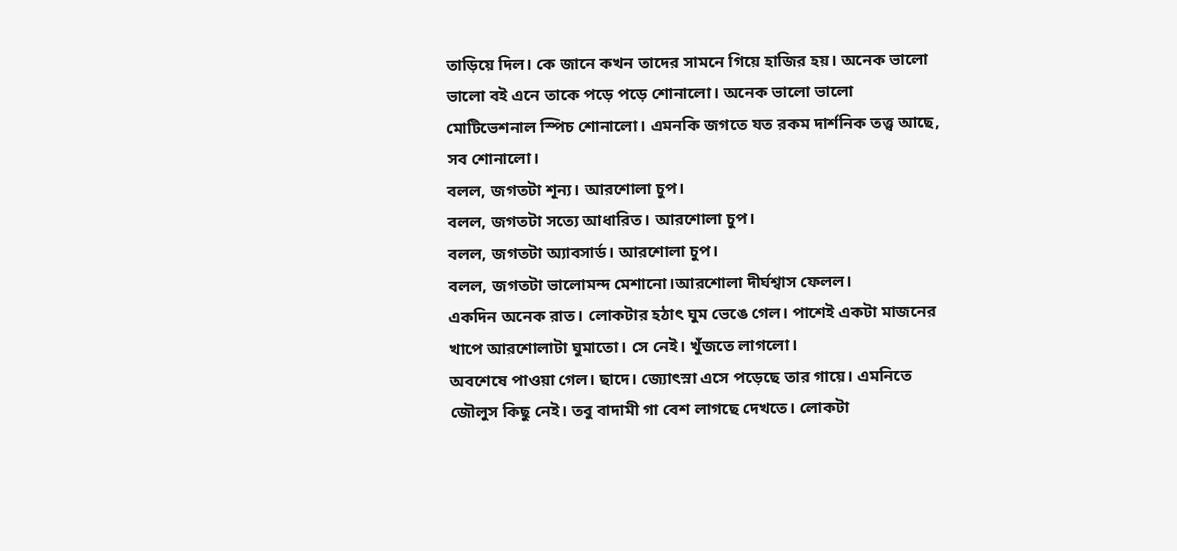তাড়িয়ে দিল। কে জানে কখন তাদের সামনে গিয়ে হাজির হয়। অনেক ভালো ভালো বই এনে তাকে পড়ে পড়ে শোনালো। অনেক ভালো ভালো মোটিভেশনাল স্পিচ শোনালো। এমনকি জগতে যত রকম দার্শনিক তত্ত্ব আছে, সব শোনালো।
বলল, জগতটা শূন্য। আরশোলা চুপ।
বলল, জগতটা সত্যে আধারিত। আরশোলা চুপ।
বলল, জগতটা অ্যাবসার্ড। আরশোলা চুপ।
বলল, জগতটা ভালোমন্দ মেশানো।আরশোলা দীর্ঘশ্বাস ফেলল।
একদিন অনেক রাত। লোকটার হঠাৎ ঘুম ভেঙে গেল। পাশেই একটা মাজনের খাপে আরশোলাটা ঘুমাতো। সে নেই। খুঁজতে লাগলো।
অবশেষে পাওয়া গেল। ছাদে। জ্যোৎস্না এসে পড়েছে তার গায়ে। এমনিতে জৌলুস কিছু নেই। তবু বাদামী গা বেশ লাগছে দেখতে। লোকটা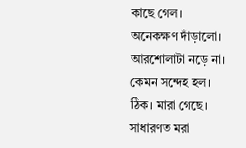কাছে গেল। অনেকক্ষণ দাঁড়ালো। আরশোলাটা নড়ে না। কেমন সন্দেহ হল।
ঠিক। মারা গেছে। সাধারণত মরা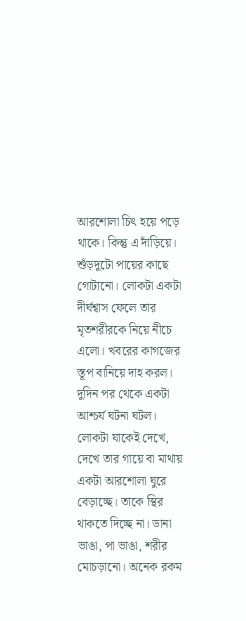আরশোলা চিৎ হয়ে পড়ে থাকে। কিন্তু এ দাঁড়িয়ে। শুঁড়দুটো পায়ের কাছে গোটানো। লোকটা একটা দীর্ঘশ্বাস ফেলে তার মৃতশরীরকে নিয়ে নীচে এলো। খবরের কাগজের স্তূপ বানিয়ে দাহ করল।
দুদিন পর থেকে একটা আশ্চর্য ঘটনা ঘটল। লোকটা যাকেই দেখে, দেখে তার গায়ে বা মাথায় একটা আরশোলা ঘুরে বেড়াচ্ছে। তাকে স্থির থাকতে দিচ্ছে না। ডানা ভাঙা, পা ভাঙা, শরীর মোচড়ানো। অনেক রকম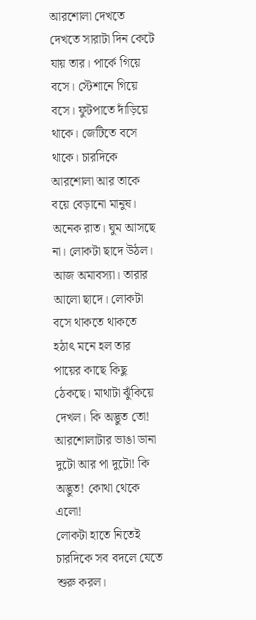আরশোলা দেখতে দেখতে সারাটা দিন কেটে যায় তার। পার্কে গিয়ে বসে। স্টেশানে গিয়ে বসে। ফুটপাতে দাঁড়িয়ে থাকে। জেটিতে বসে থাকে। চারদিকে আরশোলা আর তাকে বয়ে বেড়ানো মানুষ।
অনেক রাত। ঘুম আসছে না। লোকটা ছাদে উঠল। আজ অমাবস্যা। তারার আলো ছাদে। লোকটা বসে থাকতে থাকতে হঠাৎ মনে হল তার পায়ের কাছে কিছু ঠেকছে। মাথাটা ঝুঁকিয়ে দেখল। কি অদ্ভুত তো! আরশোলাটার ভাঙা ডানা দুটো আর পা দুটো! কি অদ্ভুত! কোথা থেকে এলো!
লোকটা হাতে নিতেই চারদিকে সব বদলে যেতে শুরু করল।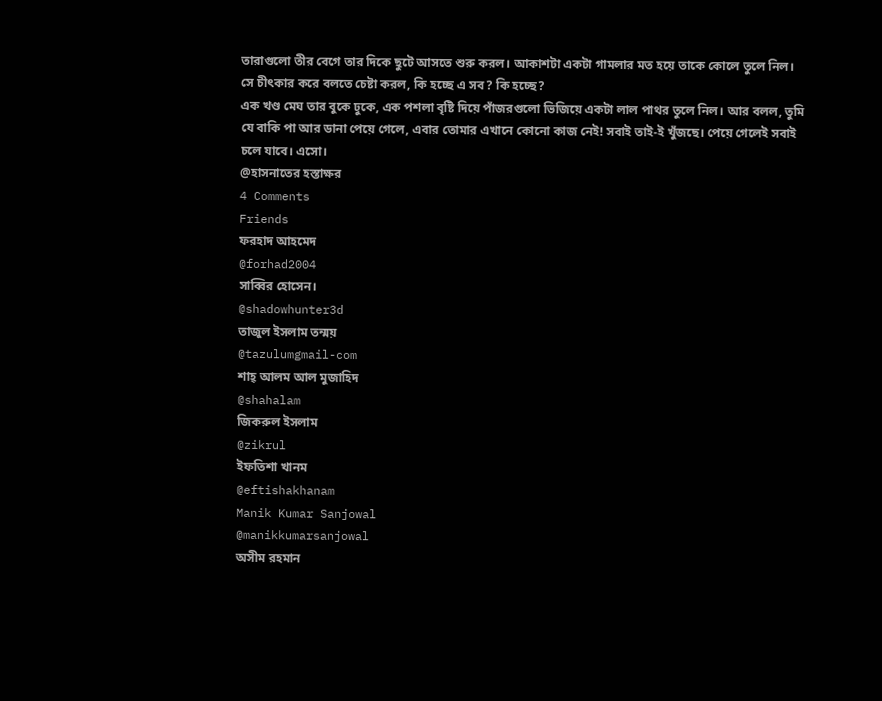তারাগুলো তীর বেগে তার দিকে ছুটে আসতে শুরু করল। আকাশটা একটা গামলার মত হয়ে তাকে কোলে তুলে নিল। সে চীৎকার করে বলতে চেষ্টা করল, কি হচ্ছে এ সব? কি হচ্ছে?
এক খণ্ড মেঘ তার বুকে ঢুকে, এক পশলা বৃষ্টি দিয়ে পাঁজরগুলো ভিজিয়ে একটা লাল পাথর তুলে নিল। আর বলল, তুমি যে বাকি পা আর ডানা পেয়ে গেলে, এবার তোমার এখানে কোনো কাজ নেই! সবাই তাই-ই খুঁজছে। পেয়ে গেলেই সবাই চলে যাবে। এসো।
@হাসনাতের হস্তাক্ষর
4 Comments
Friends
ফরহাদ আহমেদ
@forhad2004
সাব্বির হোসেন।
@shadowhunter3d
তাজুল ইসলাম তন্ময়
@tazulumgmail-com
শাহ্ আলম আল মুজাহিদ
@shahalam
জিকরুল ইসলাম
@zikrul
ইফতিশা খানম
@eftishakhanam
Manik Kumar Sanjowal
@manikkumarsanjowal
অসীম রহমান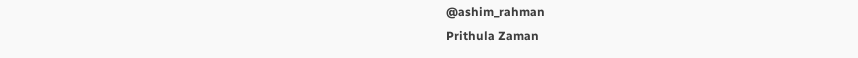@ashim_rahman
Prithula Zaman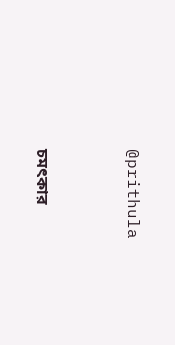@prithula


চমৎকার